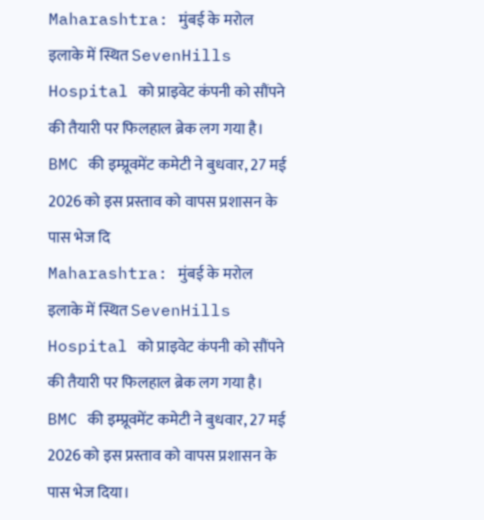Maharashtra: मुंबई के मरोल इलाके में स्थित SevenHills Hospital को प्राइवेट कंपनी को सौंपने की तैयारी पर फिलहाल ब्रेक लग गया है। BMC की इम्प्रूवमेंट कमेटी ने बुधवार, 27 मई 2026 को इस प्रस्ताव को वापस प्रशासन के पास भेज दि
Maharashtra: मुंबई के मरोल इलाके में स्थित SevenHills Hospital को प्राइवेट कंपनी को सौंपने की तैयारी पर फिलहाल ब्रेक लग गया है। BMC की इम्प्रूवमेंट कमेटी ने बुधवार, 27 मई 2026 को इस प्रस्ताव को वापस प्रशासन के पास भेज दिया।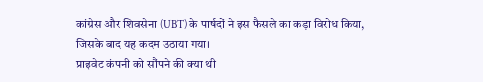कांग्रेस और शिवसेना (UBT) के पार्षदों ने इस फैसले का कड़ा विरोध किया, जिसके बाद यह कदम उठाया गया।
प्राइवेट कंपनी को सौंपने की क्या थी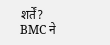शर्तें?
BMC ने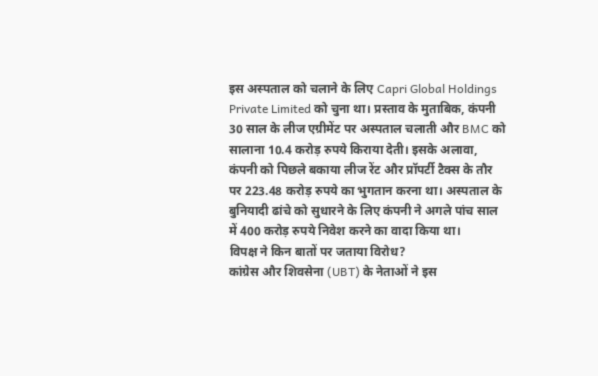इस अस्पताल को चलाने के लिए Capri Global Holdings Private Limited को चुना था। प्रस्ताव के मुताबिक, कंपनी 30 साल के लीज एग्रीमेंट पर अस्पताल चलाती और BMC को सालाना 10.4 करोड़ रुपये किराया देती। इसके अलावा, कंपनी को पिछले बकाया लीज रेंट और प्रॉपर्टी टैक्स के तौर पर 223.48 करोड़ रुपये का भुगतान करना था। अस्पताल के बुनियादी ढांचे को सुधारने के लिए कंपनी ने अगले पांच साल में 400 करोड़ रुपये निवेश करने का वादा किया था।
विपक्ष ने किन बातों पर जताया विरोध?
कांग्रेस और शिवसेना (UBT) के नेताओं ने इस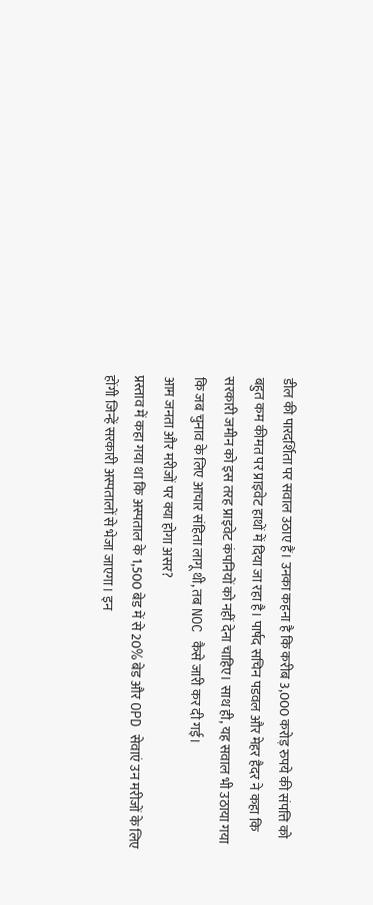डील की पारदर्शिता पर सवाल उठाए हैं। उनका कहना है कि करीब 3,000 करोड़ रुपये की संपत्ति को बहुत कम कीमत पर प्राइवेट हाथों में दिया जा रहा है। पार्षद सचिन पडवल और मेहर हैदर ने कहा कि सरकारी जमीन को इस तरह प्राइवेट कंपनियों को नहीं देना चाहिए। साथ ही, यह सवाल भी उठाया गया कि जब चुनाव के लिए आचार संहिता लागू थी, तब NOC कैसे जारी कर दी गई।
आम जनता और मरीजों पर क्या होगा असर?
प्रस्ताव में कहा गया था कि अस्पताल के 1,500 बेड में से 20% बेड और OPD सेवाएं उन मरीजों के लिए होंगी जिन्हें सरकारी अस्पतालों से भेजा जाएगा। इन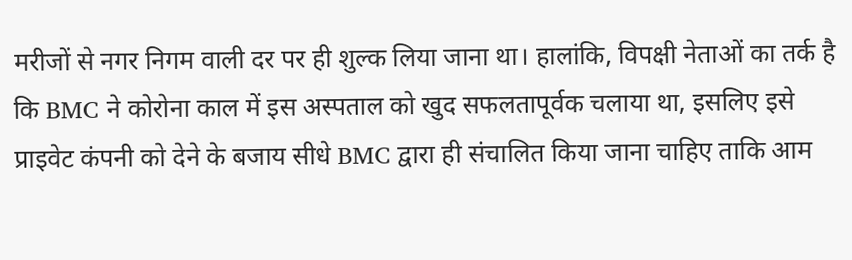मरीजों से नगर निगम वाली दर पर ही शुल्क लिया जाना था। हालांकि, विपक्षी नेताओं का तर्क है कि BMC ने कोरोना काल में इस अस्पताल को खुद सफलतापूर्वक चलाया था, इसलिए इसे प्राइवेट कंपनी को देने के बजाय सीधे BMC द्वारा ही संचालित किया जाना चाहिए ताकि आम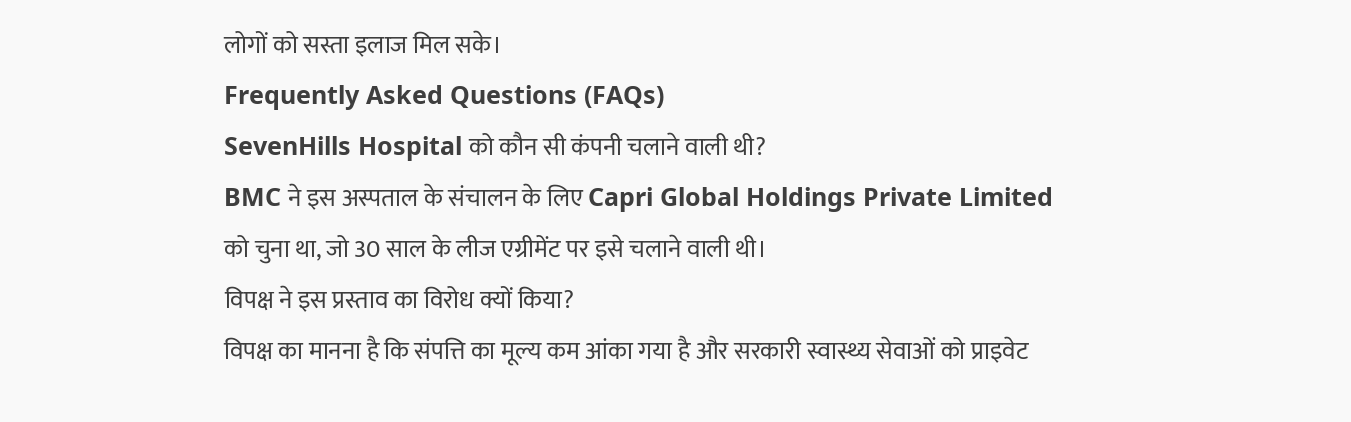लोगों को सस्ता इलाज मिल सके।
Frequently Asked Questions (FAQs)
SevenHills Hospital को कौन सी कंपनी चलाने वाली थी?
BMC ने इस अस्पताल के संचालन के लिए Capri Global Holdings Private Limited को चुना था, जो 30 साल के लीज एग्रीमेंट पर इसे चलाने वाली थी।
विपक्ष ने इस प्रस्ताव का विरोध क्यों किया?
विपक्ष का मानना है कि संपत्ति का मूल्य कम आंका गया है और सरकारी स्वास्थ्य सेवाओं को प्राइवेट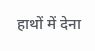हाथों में देना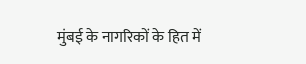मुंबई के नागरिकों के हित में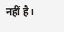नहीं है।